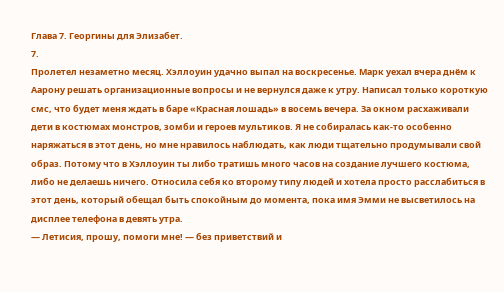Глава 7. Георгины для Элизабет.
7.
Пролетел незаметно месяц. Хэллоуин удачно выпал на воскресенье. Марк уехал вчера днём к Аарону решать организационные вопросы и не вернулся даже к утру. Написал только короткую смс, что будет меня ждать в баре «Красная лошадь» в восемь вечера. За окном расхаживали дети в костюмах монстров, зомби и героев мультиков. Я не собиралась как-то особенно наряжаться в этот день, но мне нравилось наблюдать, как люди тщательно продумывали свой образ. Потому что в Хэллоуин ты либо тратишь много часов на создание лучшего костюма, либо не делаешь ничего. Относила себя ко второму типу людей и хотела просто расслабиться в этот день, который обещал быть спокойным до момента, пока имя Эмми не высветилось на дисплее телефона в девять утра.
— Летисия, прошу, помоги мне! — без приветствий и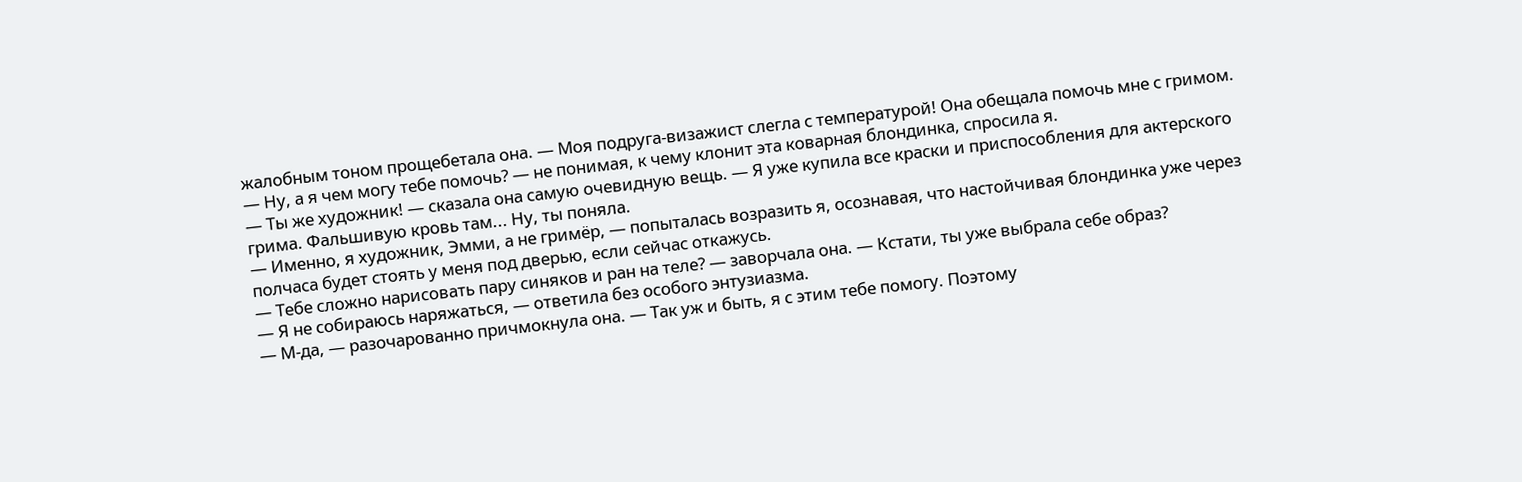жалобным тоном прощебетала она. — Моя подруга-визажист слегла с температурой! Она обещала помочь мне с гримом.
— Ну, а я чем могу тебе помочь? — не понимая, к чему клонит эта коварная блондинка, спросила я.
— Ты же художник! — сказала она самую очевидную вещь. — Я уже купила все краски и приспособления для актерского грима. Фальшивую кровь там... Ну, ты поняла.
— Именно, я художник, Эмми, а не гримёр, — попыталась возразить я, осознавая, что настойчивая блондинка уже через полчаса будет стоять у меня под дверью, если сейчас откажусь.
— Тебе сложно нарисовать пару синяков и ран на теле? — заворчала она. — Кстати, ты уже выбрала себе образ?
— Я не собираюсь наряжаться, — ответила без особого энтузиазма.
— М-да, — разочарованно причмокнула она. — Так уж и быть, я с этим тебе помогу. Поэтому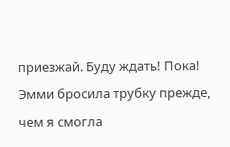приезжай. Буду ждать! Пока!
Эмми бросила трубку прежде, чем я смогла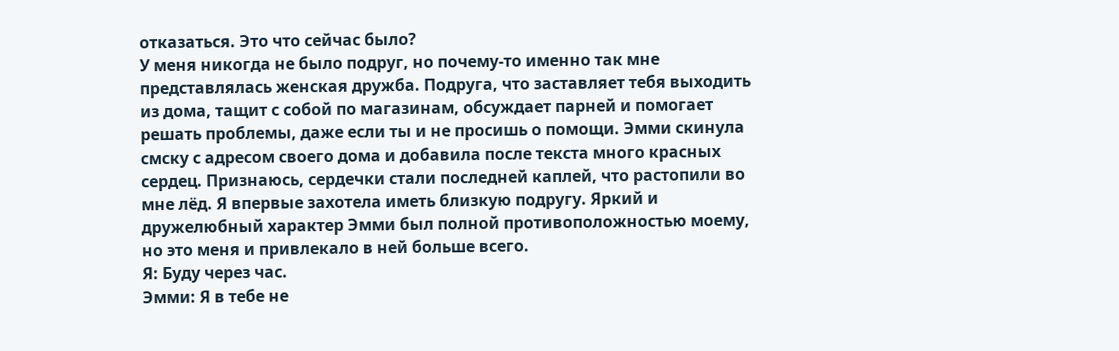отказаться. Это что сейчас было?
У меня никогда не было подруг, но почему-то именно так мне представлялась женская дружба. Подруга, что заставляет тебя выходить из дома, тащит с собой по магазинам, обсуждает парней и помогает решать проблемы, даже если ты и не просишь о помощи. Эмми скинула смску с адресом своего дома и добавила после текста много красных сердец. Признаюсь, сердечки стали последней каплей, что растопили во мне лёд. Я впервые захотела иметь близкую подругу. Яркий и дружелюбный характер Эмми был полной противоположностью моему, но это меня и привлекало в ней больше всего.
Я: Буду через час.
Эмми: Я в тебе не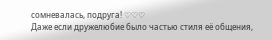сомневалась, подруга! ♡♡♡
Даже если дружелюбие было частью стиля её общения,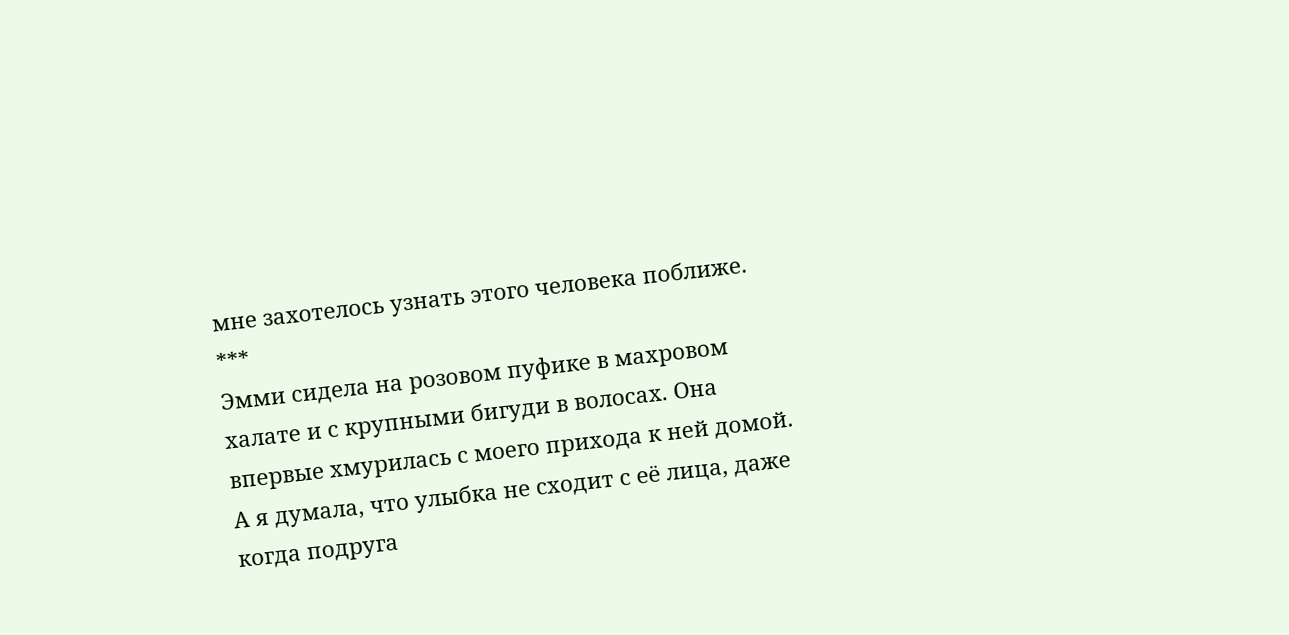мне захотелось узнать этого человека поближе.
***
Эмми сидела на розовом пуфике в махровом халате и с крупными бигуди в волосах. Она впервые хмурилась с моего прихода к ней домой. А я думала, что улыбка не сходит с её лица, даже когда подруга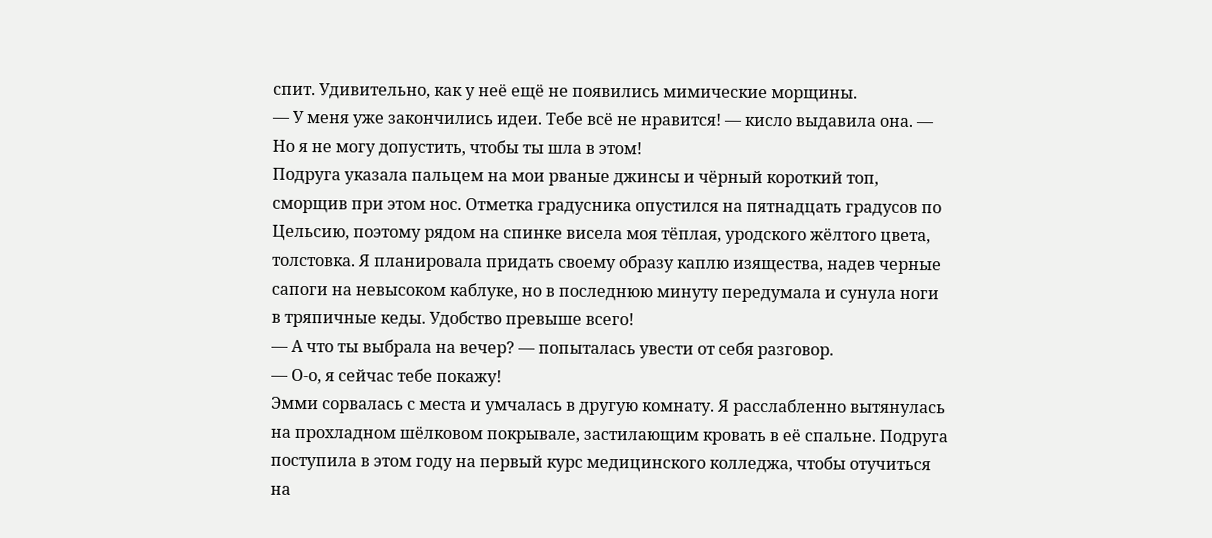спит. Удивительно, как у неё ещё не появились мимические морщины.
— У меня уже закончились идеи. Тебе всё не нравится! — кисло выдавила она. — Но я не могу допустить, чтобы ты шла в этом!
Подруга указала пальцем на мои рваные джинсы и чёрный короткий топ, сморщив при этом нос. Отметка градусника опустился на пятнадцать градусов по Цельсию, поэтому рядом на спинке висела моя тёплая, уродского жёлтого цвета, толстовка. Я планировала придать своему образу каплю изящества, надев черные сапоги на невысоком каблуке, но в последнюю минуту передумала и сунула ноги в тряпичные кеды. Удобство превыше всего!
— А что ты выбрала на вечер? — попыталась увести от себя разговор.
— О-о, я сейчас тебе покажу!
Эмми сорвалась с места и умчалась в другую комнату. Я расслабленно вытянулась на прохладном шёлковом покрывале, застилающим кровать в её спальне. Подруга поступила в этом году на первый курс медицинского колледжа, чтобы отучиться на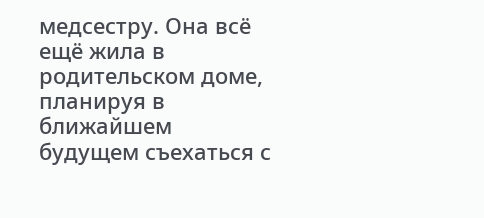медсестру. Она всё ещё жила в родительском доме, планируя в ближайшем будущем съехаться с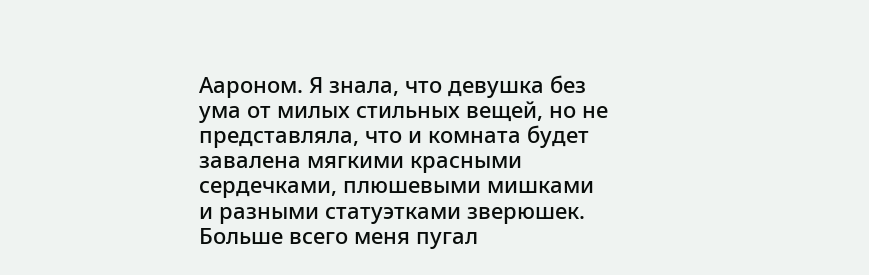Аароном. Я знала, что девушка без ума от милых стильных вещей, но не представляла, что и комната будет завалена мягкими красными сердечками, плюшевыми мишками и разными статуэтками зверюшек. Больше всего меня пугал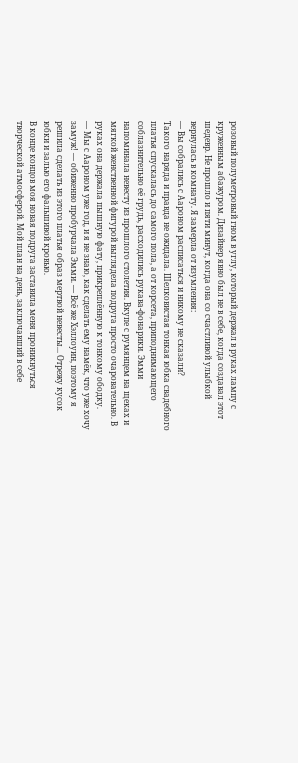розовый полуметровый гном в углу, который держал в руках лампу с кружевным абажуром. Дизайнер явно был не в себе, когда создавал этот шедевр. Не прошло и пяти минут, когда она со счастливой улыбкой вернулась в комнату. Я замерла от изумления:
— Вы собрались с Аароном расписаться и никому не сказали?
Такого наряда и правда не ожидала. Шелковистая тонкая юбка свадебного платья спускалась до самого пола, а от корсета, приподнимающего соблазнительно её грудь, расходились рукава-фонарики. Эмми напоминала невесту из прошлого столетия. Вкупе с румянцем на щеках и мягкой женственной фигурой выглядела подруга просто очаровательно. В руках она держала пышную фату, прикреплённую к тонкому ободку.
— Мы с Аароном уже год, и я не знаю, как сделать ему намёк, что уже хочу замуж! — обиженно пробурчала Эмми. — Всё же Хэллоуин, поэтому я решила сделать из этого платья образ мертвой невесты... Отрежу кусок юбки и залью его фальшивой кровью.
В конце концов моя новая подруга заставила меня проникнуться творческой атмосферой. Мой план на день, заключавший в себе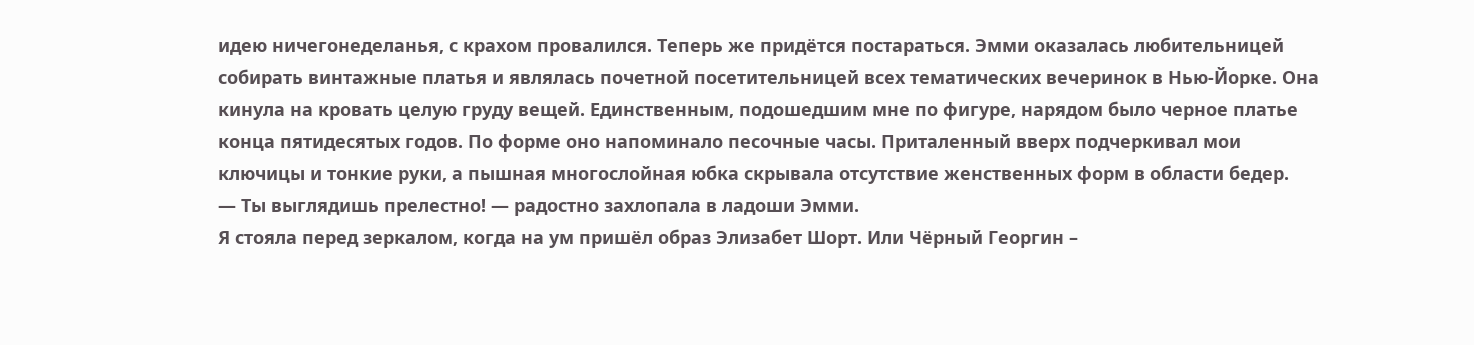идею ничегонеделанья, с крахом провалился. Теперь же придётся постараться. Эмми оказалась любительницей собирать винтажные платья и являлась почетной посетительницей всех тематических вечеринок в Нью-Йорке. Она кинула на кровать целую груду вещей. Единственным, подошедшим мне по фигуре, нарядом было черное платье конца пятидесятых годов. По форме оно напоминало песочные часы. Приталенный вверх подчеркивал мои ключицы и тонкие руки, а пышная многослойная юбка скрывала отсутствие женственных форм в области бедер.
— Ты выглядишь прелестно! — радостно захлопала в ладоши Эмми.
Я стояла перед зеркалом, когда на ум пришёл образ Элизабет Шорт. Или Чёрный Георгин –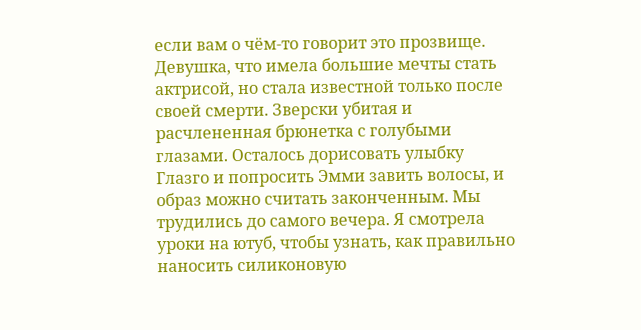если вам о чём-то говорит это прозвище. Девушка, что имела большие мечты стать актрисой, но стала известной только после своей смерти. Зверски убитая и расчлененная брюнетка с голубыми глазами. Осталось дорисовать улыбку Глазго и попросить Эмми завить волосы, и образ можно считать законченным. Мы трудились до самого вечера. Я смотрела уроки на ютуб, чтобы узнать, как правильно наносить силиконовую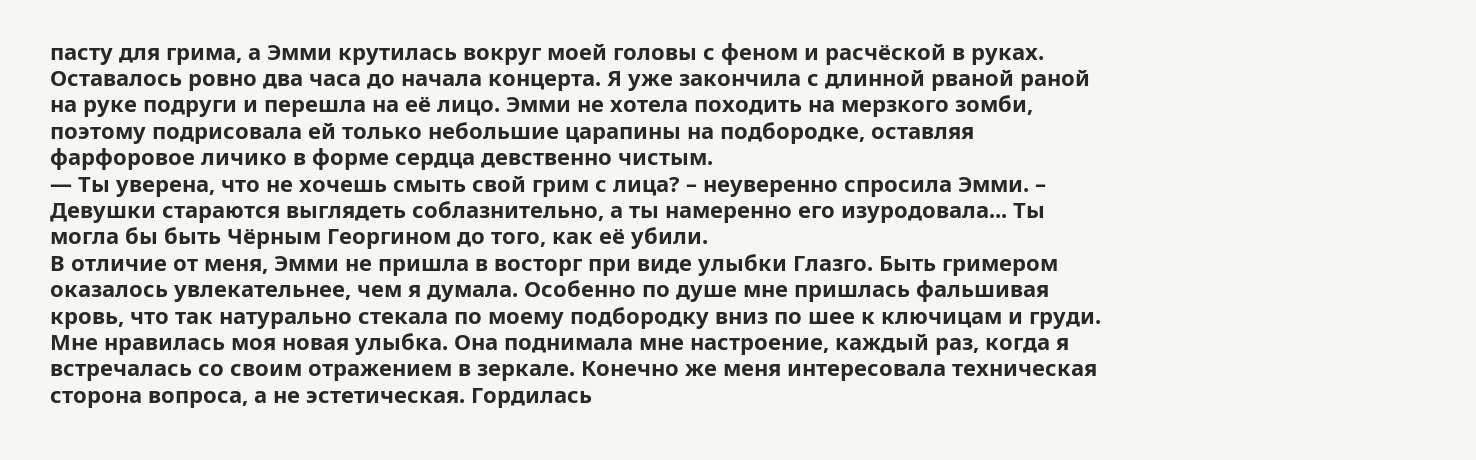пасту для грима, а Эмми крутилась вокруг моей головы с феном и расчёской в руках.
Оставалось ровно два часа до начала концерта. Я уже закончила с длинной рваной раной на руке подруги и перешла на её лицо. Эмми не хотела походить на мерзкого зомби, поэтому подрисовала ей только небольшие царапины на подбородке, оставляя фарфоровое личико в форме сердца девственно чистым.
— Ты уверена, что не хочешь смыть свой грим с лица? – неуверенно спросила Эмми. – Девушки стараются выглядеть соблазнительно, а ты намеренно его изуродовала... Ты могла бы быть Чёрным Георгином до того, как её убили.
В отличие от меня, Эмми не пришла в восторг при виде улыбки Глазго. Быть гримером оказалось увлекательнее, чем я думала. Особенно по душе мне пришлась фальшивая кровь, что так натурально стекала по моему подбородку вниз по шее к ключицам и груди. Мне нравилась моя новая улыбка. Она поднимала мне настроение, каждый раз, когда я встречалась со своим отражением в зеркале. Конечно же меня интересовала техническая сторона вопроса, а не эстетическая. Гордилась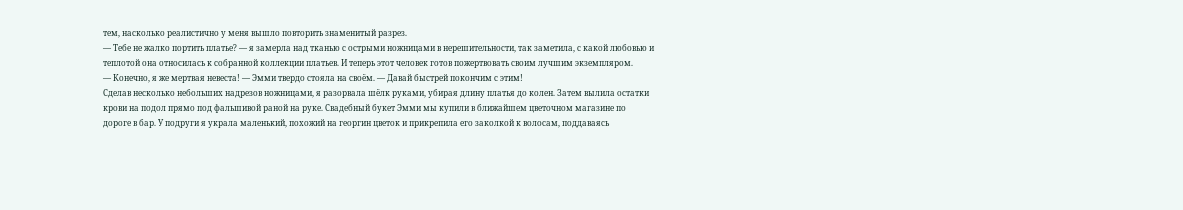тем, насколько реалистично у меня вышло повторить знаменитый разрез.
— Тебе не жалко портить платье? — я замерла над тканью с острыми ножницами в нерешительности, так заметила, с какой любовью и теплотой она относилась к собранной коллекции платьев. И теперь этот человек готов пожертвовать своим лучшим экземпляром.
— Конечно, я же мертвая невеста! — Эмми твердо стояла на своём. — Давай быстрей покончим с этим!
Сделав несколько небольших надрезов ножницами, я разорвала шёлк руками, убирая длину платья до колен. Затем вылила остатки крови на подол прямо под фальшивой раной на руке. Свадебный букет Эмми мы купили в ближайшем цветочном магазине по дороге в бар. У подруги я украла маленький, похожий на георгин цветок и прикрепила его заколкой к волосам, поддаваясь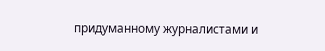придуманному журналистами и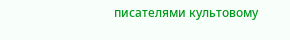писателями культовому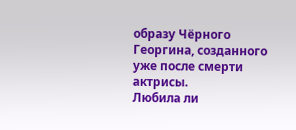образу Чёрного Георгина, созданного уже после смерти актрисы.
Любила ли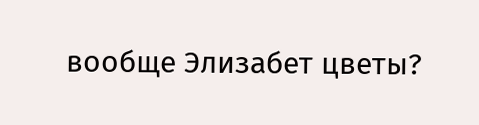вообще Элизабет цветы?